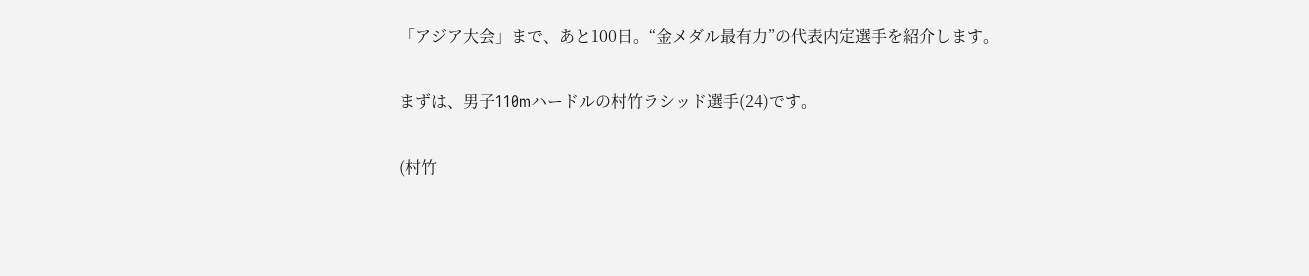「アジア大会」まで、あと100日。“金メダル最有力”の代表内定選手を紹介します。

まずは、男子110mハードルの村竹ラシッド選手(24)です。

(村竹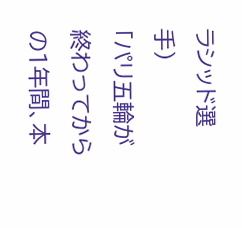ラシッド選手)
「パリ五輪が終わってからの1年間、本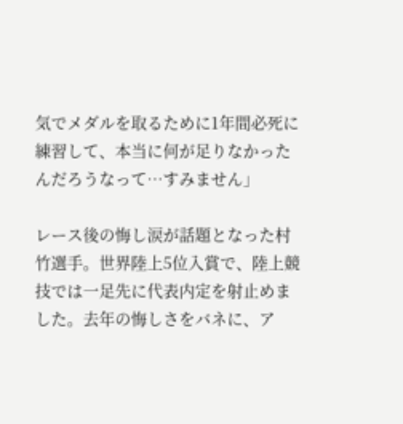気でメダルを取るために1年間必死に練習して、本当に何が足りなかったんだろうなって…すみません」

レース後の悔し涙が話題となった村竹選手。世界陸上5位入賞で、陸上競技では一足先に代表内定を射止めました。去年の悔しさをバネに、ア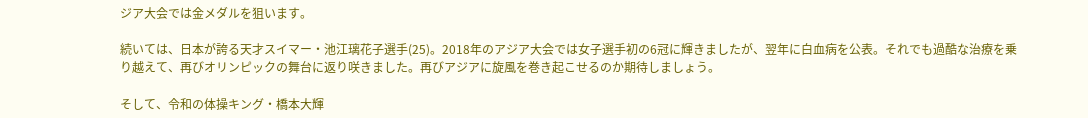ジア大会では金メダルを狙います。

続いては、日本が誇る天才スイマー・池江璃花子選手(25)。2018年のアジア大会では女子選手初の6冠に輝きましたが、翌年に白血病を公表。それでも過酷な治療を乗り越えて、再びオリンピックの舞台に返り咲きました。再びアジアに旋風を巻き起こせるのか期待しましょう。

そして、令和の体操キング・橋本大輝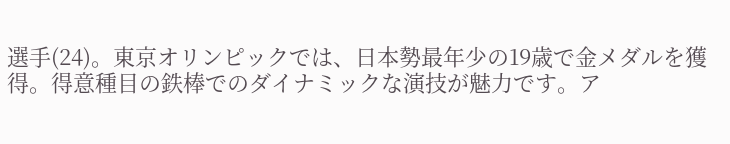選手(24)。東京オリンピックでは、日本勢最年少の19歳で金メダルを獲得。得意種目の鉄棒でのダイナミックな演技が魅力です。ア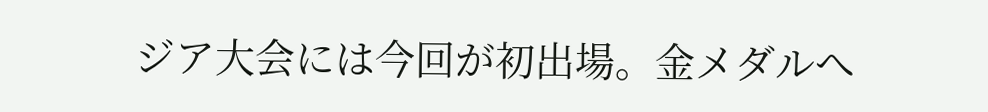ジア大会には今回が初出場。金メダルへ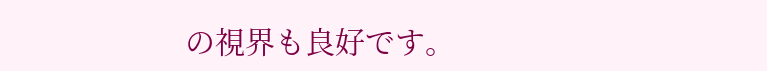の視界も良好です。